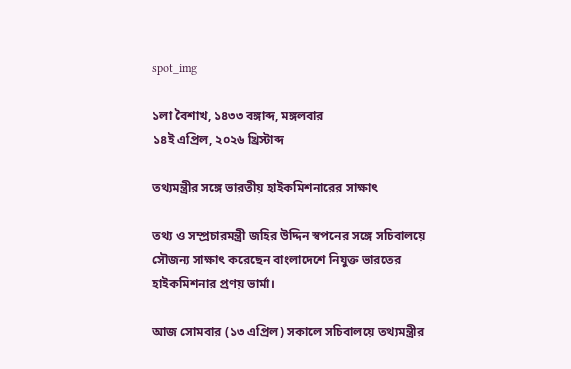spot_img

১লা বৈশাখ, ১৪৩৩ বঙ্গাব্দ, মঙ্গলবার
১৪ই এপ্রিল, ২০২৬ খ্রিস্টাব্দ

তথ্যমন্ত্রীর সঙ্গে ভারতীয় হাইকমিশনারের সাক্ষাৎ

তথ্য ও সম্প্রচারমন্ত্রী জহির উদ্দিন স্বপনের সঙ্গে সচিবালয়ে সৌজন্য সাক্ষাৎ করেছেন বাংলাদেশে নিযুক্ত ভারতের হাইকমিশনার প্রণয় ভার্মা।

আজ সোমবার (১৩ এপ্রিল) সকালে সচিবালয়ে তথ্যমন্ত্রীর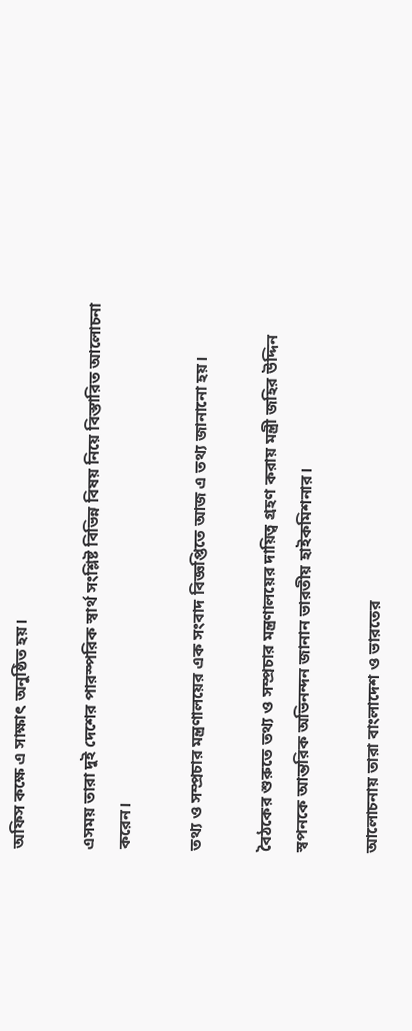অফিস কক্ষে এ সাক্ষাৎ অনুষ্ঠিত হয়।

এসময় তারা দুই দেশের পারস্পরিক স্বার্থ সংশ্লিষ্ট বিভিন্ন বিষয় নিয়ে বিস্তারিত আলোচনা করেন।

তথ্য ও সম্প্রচার মন্ত্রণালয়ের এক সংবাদ বিজ্ঞপ্তিতে আজ এ তথ্য জানানো হয়।

বৈঠকের শুরুতে তথ্য ও সম্প্রচার মন্ত্রণালয়ের দায়িত্ব গ্রহণ করায় মন্ত্রী জহির উদ্দিন স্বপনকে আন্তরিক অভিনন্দন জানান ভারতীয় হাইকমিশনার।

আলোচনায় তারা বাংলাদেশ ও ভারতের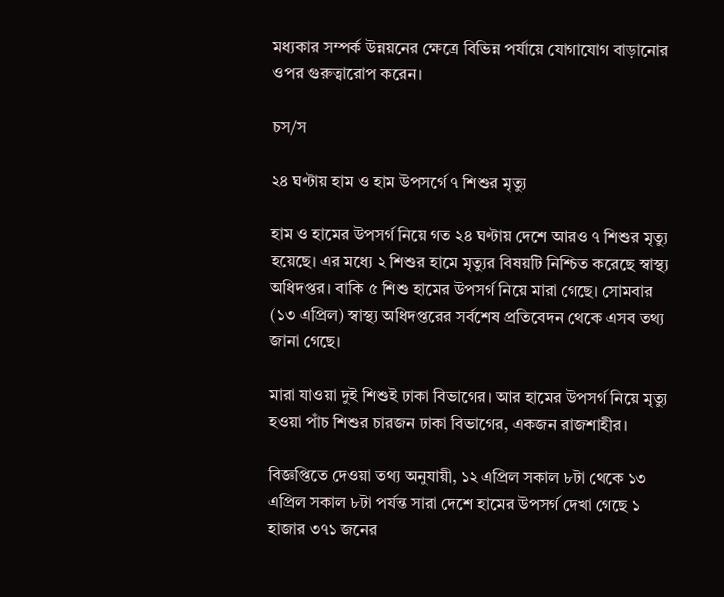মধ্যকার সম্পর্ক উন্নয়নের ক্ষেত্রে বিভিন্ন পর্যায়ে যোগাযোগ বাড়ানোর ওপর গুরুত্বারোপ করেন।

চস/স

২৪ ঘণ্টায় হাম ও হাম উপসর্গে ৭ শিশুর মৃত্যু

হাম ও হামের উপসর্গ নিয়ে গত ২৪ ঘণ্টায় দেশে আরও ৭ শিশুর মৃত্যু হয়েছে। এর মধ্যে ২ শিশুর হামে মৃত্যুর বিষয়টি নিশ্চিত করেছে স্বাস্থ্য অধিদপ্তর। বাকি ৫ শিশু হামের উপসর্গ নিয়ে মারা গেছে। সোমবার (১৩ এপ্রিল) স্বাস্থ্য অধিদপ্তরের সর্বশেষ প্রতিবেদন থেকে এসব তথ্য জানা গেছে।

মারা যাওয়া দুই শিশুই ঢাকা বিভাগের। আর হামের উপসর্গ নিয়ে মৃত্যু হওয়া পাঁচ শিশুর চারজন ঢাকা বিভাগের, একজন রাজশাহীর।

বিজ্ঞপ্তিতে দেওয়া তথ্য অনুযায়ী, ১২ এপ্রিল সকাল ৮টা থেকে ১৩ এপ্রিল সকাল ৮টা পর্যন্ত সারা দেশে হামের উপসর্গ দেখা গেছে ১ হাজার ৩৭১ জনের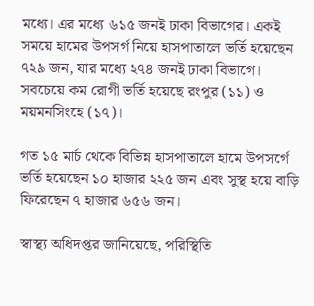মধ্যে। এর মধ্যে ৬১৫ জনই ঢাকা বিভাগের। একই সময়ে হামের উপসর্গ নিয়ে হাসপাতালে ভর্তি হয়েছেন ৭২৯ জন, যার মধ্যে ২৭৪ জনই ঢাকা বিভাগে। সবচেয়ে কম রোগী ভর্তি হয়েছে রংপুর (১১) ও ময়মনসিংহে (১৭)।

গত ১৫ মার্চ থেকে বিভিন্ন হাসপাতালে হামে উপসর্গে ভর্তি হয়েছেন ১০ হাজার ২২৫ জন এবং সুস্থ হয়ে বাড়ি ফিরেছেন ৭ হাজার ৬৫৬ জন।

স্বাস্থ্য অধিদপ্তর জানিয়েছে, পরিস্থিতি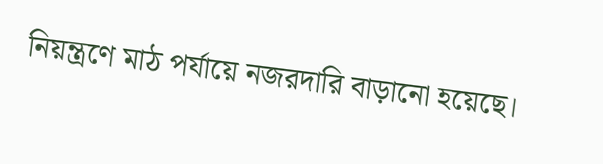নিয়ন্ত্রণে মাঠ পর্যায়ে নজরদারি বাড়ানো হয়েছে।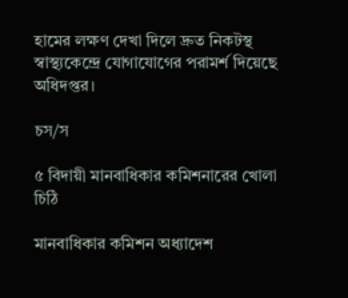হামের লক্ষণ দেখা দিলে দ্রুত নিকটস্থ স্বাস্থ্যকেন্দ্রে যোগাযোগের পরামর্শ দিয়েছে অধিদপ্তর।

চস/স

৫ বিদায়ী মানবাধিকার কমিশনারের খোলা চিঠি

মানবাধিকার কমিশন অধ্যাদেশ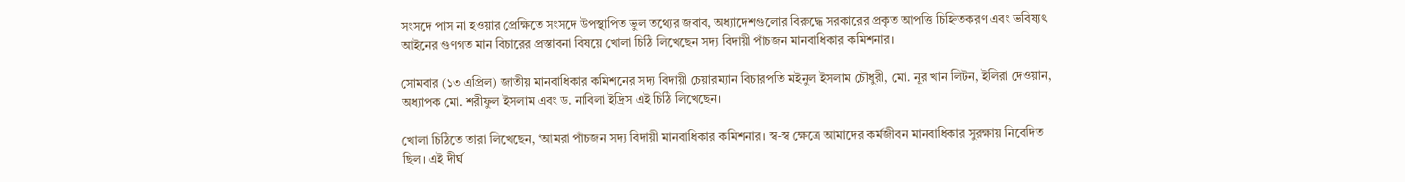সংসদে পাস না হওয়ার প্রেক্ষিতে সংসদে উপস্থাপিত ভুল তথ্যের জবাব, অধ্যাদেশগুলোর বিরুদ্ধে সরকারের প্রকৃত আপত্তি চিহ্নিতকরণ এবং ভবিষ্যৎ আইনের গুণগত মান বিচারের প্রস্তাবনা বিষয়ে খোলা চিঠি লিখেছেন সদ্য বিদায়ী পাঁচজন মানবাধিকার কমিশনার।

সোমবার (১৩ এপ্রিল) জাতীয় মানবাধিকার কমিশনের সদ্য বিদায়ী চেয়ারম্যান বিচারপতি মইনুল ইসলাম চৌধুরী, মো. নূর খান লিটন, ইলিরা দেওয়ান, অধ্যাপক মো. শরীফুল ইসলাম এবং ড. নাবিলা ইদ্রিস এই চিঠি লিখেছেন।

খোলা চিঠিতে তারা লিখেছেন, ‘আমরা পাঁচজন সদ্য বিদায়ী মানবাধিকার কমিশনার। স্ব-স্ব ক্ষেত্রে আমাদের কর্মজীবন মানবাধিকার সুরক্ষায় নিবেদিত ছিল। এই দীর্ঘ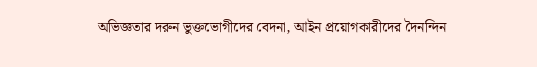অভিজ্ঞতার দরুন ভুক্তভোগীদের বেদনা, আইন প্রয়োগকারীদের দৈনন্দিন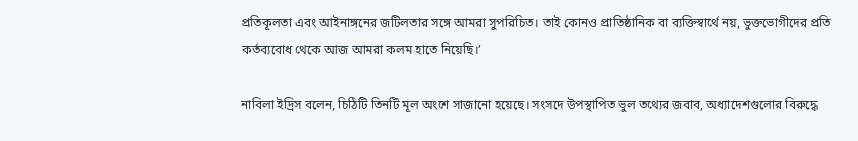প্রতিকূলতা এবং আইনাঙ্গনের জটিলতার সঙ্গে আমরা সুপরিচিত। তাই কোনও প্রাতিষ্ঠানিক বা ব্যক্তিস্বার্থে নয়, ভুক্তভোগীদের প্রতি কর্তব্যবোধ থেকে আজ আমরা কলম হাতে নিয়েছি।’

নাবিলা ইদ্রিস বলেন, চিঠিটি তিনটি মূল অংশে সাজানো হয়েছে। সংসদে উপস্থাপিত ভুল তথ্যের জবাব, অধ্যাদেশগুলোর বিরুদ্ধে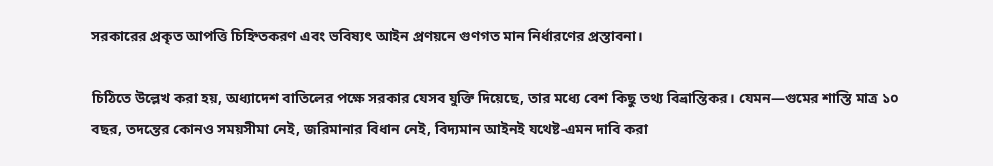সরকারের প্রকৃত আপত্তি চিহ্নিতকরণ এবং ভবিষ্যৎ আইন প্রণয়নে গুণগত মান নির্ধারণের প্রস্তাবনা।

চিঠিতে উল্লেখ করা হয়, অধ্যাদেশ বাতিলের পক্ষে সরকার যেসব যুক্তি দিয়েছে, তার মধ্যে বেশ কিছু তথ্য বিভ্রান্তিকর। যেমন—গুমের শাস্তি মাত্র ১০ বছর, তদন্তের কোনও সময়সীমা নেই, জরিমানার বিধান নেই, বিদ্যমান আইনই যথেষ্ট-এমন দাবি করা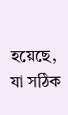হয়েছে, যা সঠিক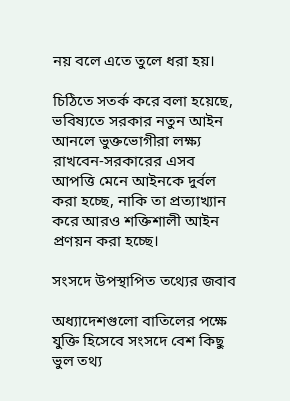নয় বলে এতে তুলে ধরা হয়।

চিঠিতে সতর্ক করে বলা হয়েছে, ভবিষ্যতে সরকার নতুন আইন আনলে ভুক্তভোগীরা লক্ষ্য রাখবেন-সরকারের এসব আপত্তি মেনে আইনকে দুর্বল করা হচ্ছে, নাকি তা প্রত্যাখ্যান করে আরও শক্তিশালী আইন প্রণয়ন করা হচ্ছে।

সংসদে উপস্থাপিত তথ্যের জবাব

অধ্যাদেশগুলো বাতিলের পক্ষে যুক্তি হিসেবে সংসদে বেশ কিছু ভুল তথ্য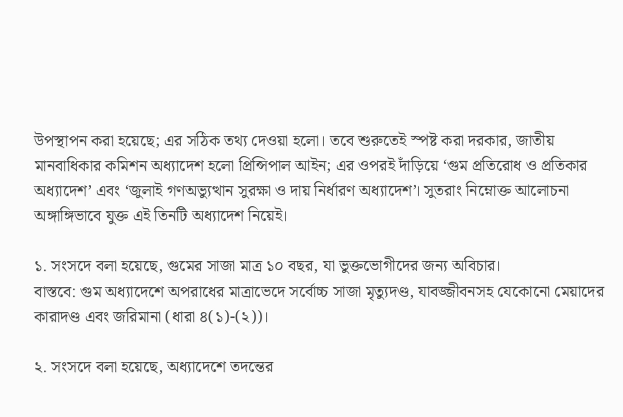উপস্থাপন করা হয়েছে; এর সঠিক তথ্য দেওয়া হলো। তবে শুরুতেই স্পষ্ট করা দরকার, জাতীয় মানবাধিকার কমিশন অধ্যাদেশ হলো প্রিন্সিপাল আইন; এর ওপরই দাঁড়িয়ে ‘গুম প্রতিরোধ ও প্রতিকার অধ্যাদেশ’ এবং ‘জুলাই গণঅভ্যুত্থান সুরক্ষা ও দায় নির্ধারণ অধ্যাদেশ’। সুতরাং নিম্নোক্ত আলোচনা অঙ্গাঙ্গিভাবে যুক্ত এই তিনটি অধ্যাদেশ নিয়েই।

১. সংসদে বলা হয়েছে, গুমের সাজা মাত্র ১০ বছর, যা ভুক্তভোগীদের জন্য অবিচার।
বাস্তবে: গুম অধ্যাদেশে অপরাধের মাত্রাভেদে সর্বোচ্চ সাজা মৃত্যুদণ্ড, যাবজ্জীবনসহ যেকোনো মেয়াদের কারাদণ্ড এবং জরিমানা (ধারা ৪(১)-(২))।

২. সংসদে বলা হয়েছে, অধ্যাদেশে তদন্তের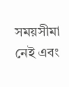সময়সীমা নেই এবং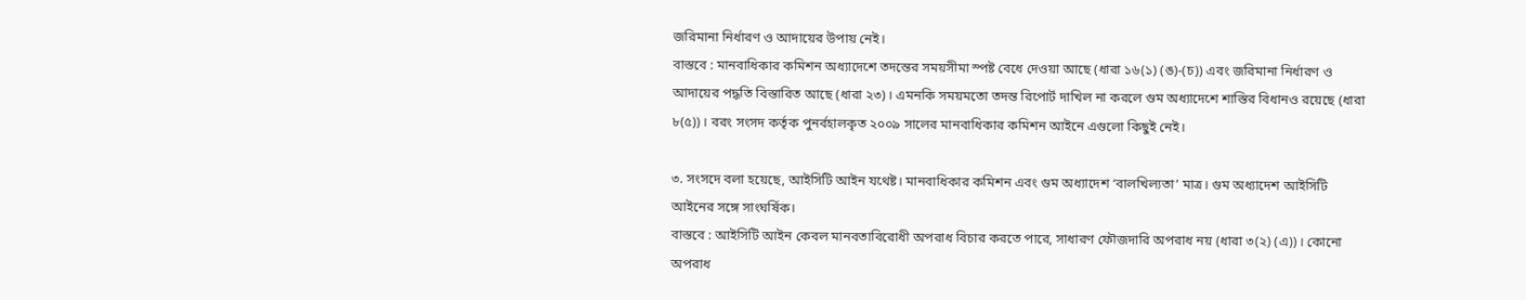জরিমানা নির্ধারণ ও আদায়ের উপায় নেই।
বাস্তবে : মানবাধিকার কমিশন অধ্যাদেশে তদন্তের সময়সীমা স্পষ্ট বেধে দেওয়া আছে (ধারা ১৬(১) (ঙ)-(চ)) এবং জরিমানা নির্ধারণ ও আদায়ের পদ্ধতি বিস্তারিত আছে (ধারা ২৩)। এমনকি সময়মতো তদন্ত রিপোর্ট দাখিল না করলে গুম অধ্যাদেশে শাস্তির বিধানও রয়েছে (ধারা ৮(৫))। বরং সংসদ কর্তৃক পুনর্বহালকৃত ২০০৯ সালের মানবাধিকার কমিশন আইনে এগুলো কিছুই নেই।

৩. সংসদে বলা হয়েছে, আইসিটি আইন যথেষ্ট। মানবাধিকার কমিশন এবং গুম অধ্যাদেশ ‘বালখিল্যতা’ মাত্র। গুম অধ্যাদেশ আইসিটি আইনের সঙ্গে সাংঘর্ষিক।
বাস্তবে : আইসিটি আইন কেবল মানবতাবিরোধী অপরাধ বিচার করতে পারে, সাধারণ ফৌজদারি অপরাধ নয় (ধারা ৩(২) (এ))। কোনো অপরাধ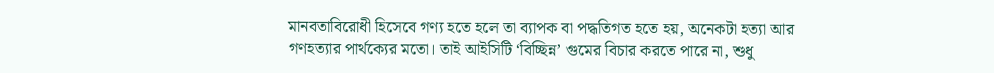মানবতাবিরোধী হিসেবে গণ্য হতে হলে তা ব্যাপক বা পদ্ধতিগত হতে হয়, অনেকটা হত্যা আর গণহত্যার পার্থক্যের মতো। তাই আইসিটি ‘বিচ্ছিন্ন’ গুমের বিচার করতে পারে না, শুধু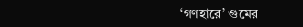‘গণহারে’ গুমের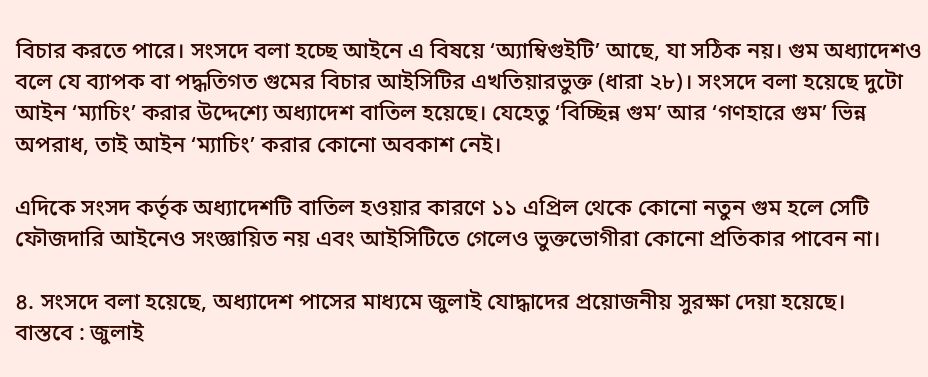বিচার করতে পারে। সংসদে বলা হচ্ছে আইনে এ বিষয়ে ‘অ্যাম্বিগুইটি’ আছে, যা সঠিক নয়। গুম অধ্যাদেশও বলে যে ব্যাপক বা পদ্ধতিগত গুমের বিচার আইসিটির এখতিয়ারভুক্ত (ধারা ২৮)। সংসদে বলা হয়েছে দুটো আইন ‘ম্যাচিং’ করার উদ্দেশ্যে অধ্যাদেশ বাতিল হয়েছে। যেহেতু ‘বিচ্ছিন্ন গুম’ আর ‘গণহারে গুম’ ভিন্ন অপরাধ, তাই আইন ‘ম্যাচিং’ করার কোনো অবকাশ নেই।

এদিকে সংসদ কর্তৃক অধ্যাদেশটি বাতিল হওয়ার কারণে ১১ এপ্রিল থেকে কোনো নতুন গুম হলে সেটি ফৌজদারি আইনেও সংজ্ঞায়িত নয় এবং আইসিটিতে গেলেও ভুক্তভোগীরা কোনো প্রতিকার পাবেন না।

৪. সংসদে বলা হয়েছে, অধ্যাদেশ পাসের মাধ্যমে জুলাই যোদ্ধাদের প্রয়োজনীয় সুরক্ষা দেয়া হয়েছে।
বাস্তবে : জুলাই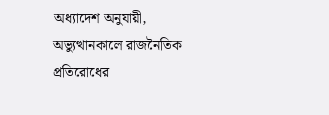অধ্যাদেশ অনুযায়ী, অভ্যুত্থানকালে রাজনৈতিক প্রতিরোধের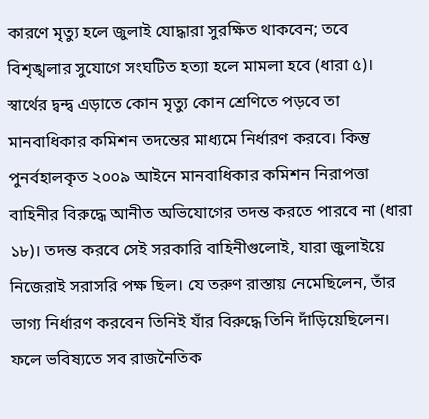কারণে মৃত্যু হলে জুলাই যোদ্ধারা সুরক্ষিত থাকবেন; তবে বিশৃঙ্খলার সুযোগে সংঘটিত হত্যা হলে মামলা হবে (ধারা ৫)। স্বার্থের দ্বন্দ্ব এড়াতে কোন মৃত্যু কোন শ্রেণিতে পড়বে তা মানবাধিকার কমিশন তদন্তের মাধ্যমে নির্ধারণ করবে। কিন্তু পুনর্বহালকৃত ২০০৯ আইনে মানবাধিকার কমিশন নিরাপত্তা বাহিনীর বিরুদ্ধে আনীত অভিযোগের তদন্ত করতে পারবে না (ধারা ১৮)। তদন্ত করবে সেই সরকারি বাহিনীগুলোই, যারা জুলাইয়ে নিজেরাই সরাসরি পক্ষ ছিল। যে তরুণ রাস্তায় নেমেছিলেন, তাঁর ভাগ্য নির্ধারণ করবেন তিনিই যাঁর বিরুদ্ধে তিনি দাঁড়িয়েছিলেন। ফলে ভবিষ্যতে সব রাজনৈতিক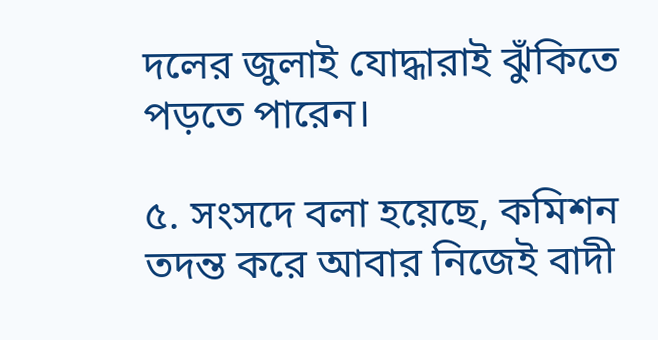দলের জুলাই যোদ্ধারাই ঝুঁকিতে পড়তে পারেন।

৫. সংসদে বলা হয়েছে, কমিশন তদন্ত করে আবার নিজেই বাদী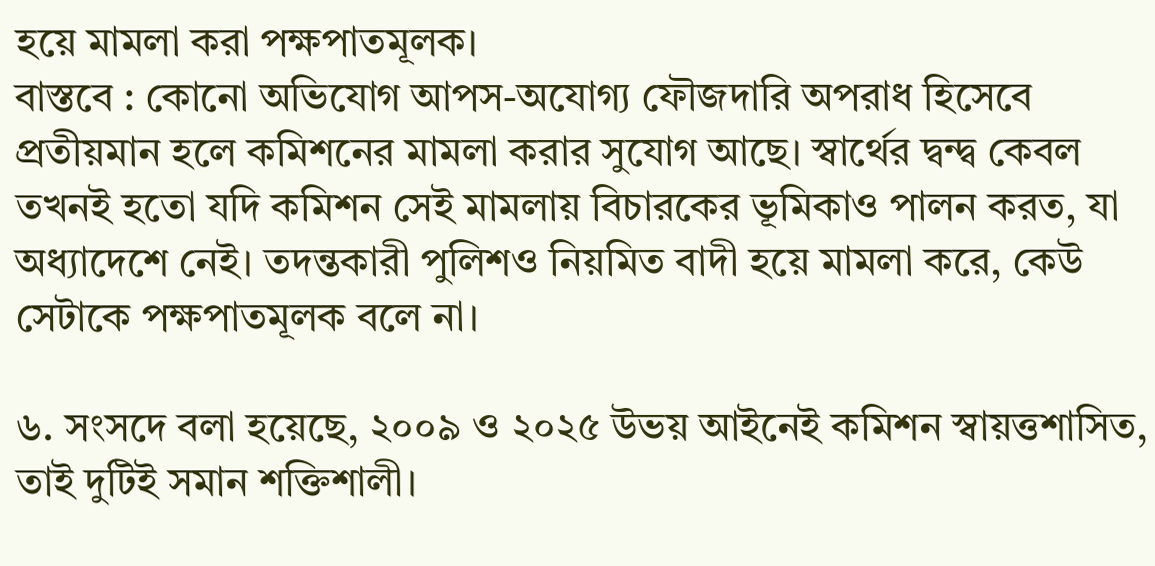হয়ে মামলা করা পক্ষপাতমূলক।
বাস্তবে : কোনো অভিযোগ আপস-অযোগ্য ফৌজদারি অপরাধ হিসেবে প্রতীয়মান হলে কমিশনের মামলা করার সুযোগ আছে। স্বার্থের দ্বন্দ্ব কেবল তখনই হতো যদি কমিশন সেই মামলায় বিচারকের ভূমিকাও পালন করত, যা অধ্যাদেশে নেই। তদন্তকারী পুলিশও নিয়মিত বাদী হয়ে মামলা করে, কেউ সেটাকে পক্ষপাতমূলক বলে না।

৬. সংসদে বলা হয়েছে, ২০০৯ ও ২০২৫ উভয় আইনেই কমিশন স্বায়ত্তশাসিত, তাই দুটিই সমান শক্তিশালী।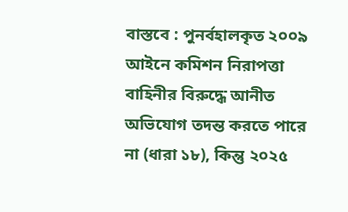বাস্তবে : পুনর্বহালকৃত ২০০৯ আইনে কমিশন নিরাপত্তা বাহিনীর বিরুদ্ধে আনীত অভিযোগ তদন্ত করতে পারে না (ধারা ১৮), কিন্তু ২০২৫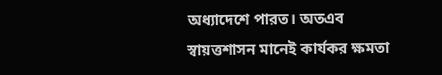অধ্যাদেশে পারত। অতএব স্বায়ত্তশাসন মানেই কার্যকর ক্ষমতা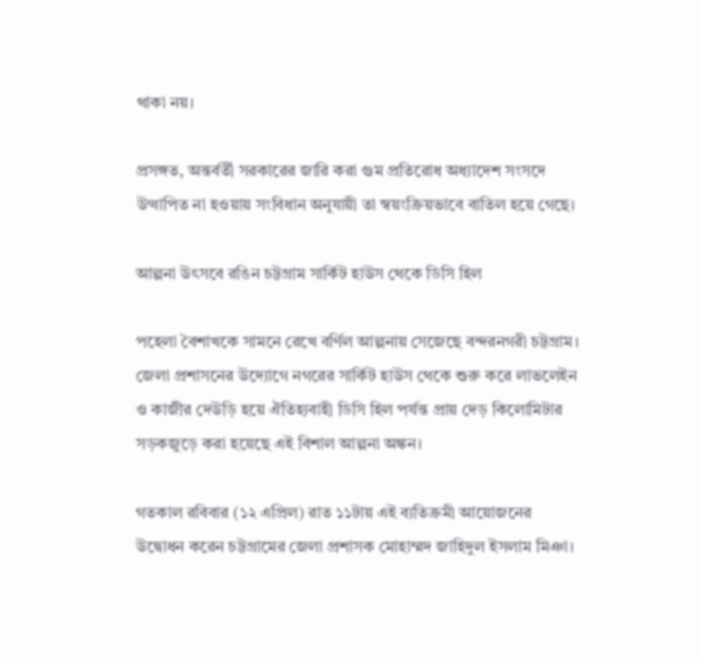থাকা নয়।

প্রসঙ্গত, অন্তর্বর্তী সরকারের জারি করা গুম প্রতিরোধ অধ্যাদেশ সংসদে উত্থাপিত না হওয়ায় সংবিধান অনুযায়ী তা স্বয়ংক্রিয়ভাবে বাতিল হয়ে গেছে।

আল্পনা উৎসবে রঙিন চট্টগ্রাম সার্কিট হাউস থেকে ডিসি হিল

পহেলা বৈশাখকে সামনে রেখে বর্ণিল আল্পনায় সেজেছে বন্দরনগরী চট্টগ্রাম। জেলা প্রশাসনের উদ্যোগে নগরের সার্কিট হাউস থেকে শুরু করে লাভলেইন ও কাজীর দেউড়ি হয়ে ঐতিহ্যবাহী ডিসি হিল পর্যন্ত প্রায় দেড় কিলোমিটার সড়কজুড়ে করা হয়েছে এই বিশাল আল্পনা অঙ্কন।

গতকাল রবিবার (১২ এপ্রিল) রাত ১১টায় এই ব্যতিক্রমী আয়োজনের উদ্বোধন করেন চট্টগ্রামের জেলা প্রশাসক মোহাম্মদ জাহিদুল ইসলাম মিঞা।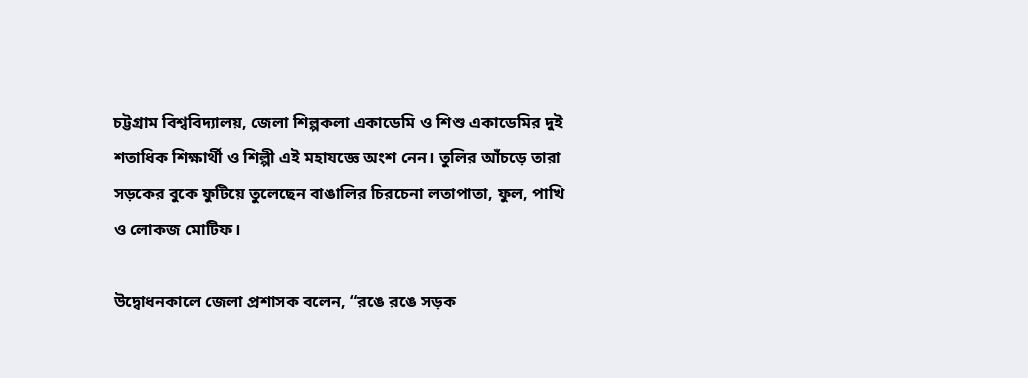চট্টগ্রাম বিশ্ববিদ্যালয়, জেলা শিল্পকলা একাডেমি ও শিশু একাডেমির দুই শতাধিক শিক্ষার্থী ও শিল্পী এই মহাযজ্ঞে অংশ নেন। তুলির আঁচড়ে তারা সড়কের বুকে ফুটিয়ে তুলেছেন বাঙালির চিরচেনা লতাপাতা, ফুল, পাখি ও লোকজ মোটিফ।

উদ্বোধনকালে জেলা প্রশাসক বলেন, “রঙে রঙে সড়ক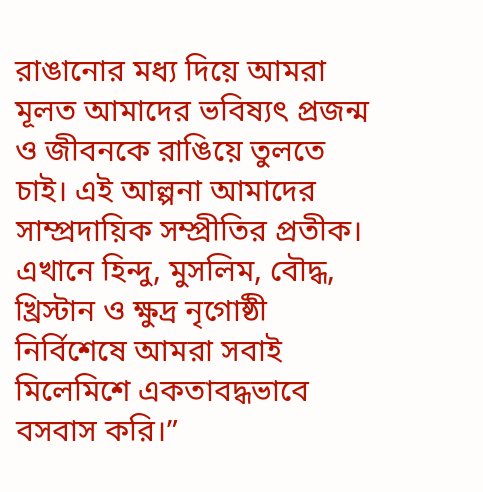রাঙানোর মধ্য দিয়ে আমরা মূলত আমাদের ভবিষ্যৎ প্রজন্ম ও জীবনকে রাঙিয়ে তুলতে চাই। এই আল্পনা আমাদের সাম্প্রদায়িক সম্প্রীতির প্রতীক। এখানে হিন্দু, মুসলিম, বৌদ্ধ, খ্রিস্টান ও ক্ষুদ্র নৃগোষ্ঠী নির্বিশেষে আমরা সবাই মিলেমিশে একতাবদ্ধভাবে বসবাস করি।”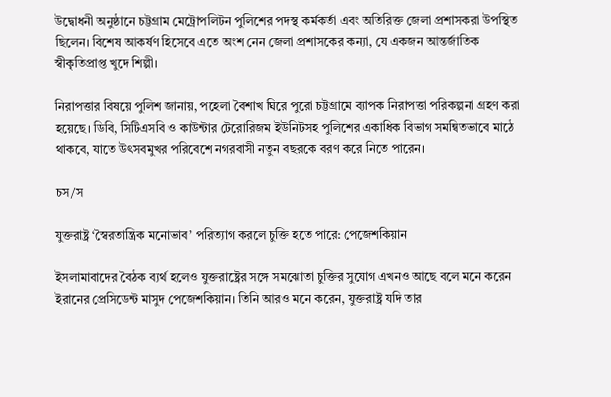উদ্বোধনী অনুষ্ঠানে চট্টগ্রাম মেট্রোপলিটন পুলিশের পদস্থ কর্মকর্তা এবং অতিরিক্ত জেলা প্রশাসকরা উপস্থিত ছিলেন। বিশেষ আকর্ষণ হিসেবে এতে অংশ নেন জেলা প্রশাসকের কন্যা, যে একজন আন্তর্জাতিক স্বীকৃতিপ্রাপ্ত খুদে শিল্পী।

নিরাপত্তার বিষয়ে পুলিশ জানায়, পহেলা বৈশাখ ঘিরে পুরো চট্টগ্রামে ব্যাপক নিরাপত্তা পরিকল্পনা গ্রহণ করা হয়েছে। ডিবি, সিটিএসবি ও কাউন্টার টেরোরিজম ইউনিটসহ পুলিশের একাধিক বিভাগ সমন্বিতভাবে মাঠে থাকবে, যাতে উৎসবমুখর পরিবেশে নগরবাসী নতুন বছরকে বরণ করে নিতে পারেন।

চস/স

যুক্তরাষ্ট্র ‘স্বৈরতান্ত্রিক মনোভাব’ পরিত্যাগ করলে চুক্তি হতে পারে: পেজেশকিয়ান

ইসলামাবাদের বৈঠক ব্যর্থ হলেও যুক্তরাষ্ট্রের সঙ্গে সমঝোতা চুক্তির সুযোগ এখনও আছে বলে মনে করেন ইরানের প্রেসিডেন্ট মাসুদ পেজেশকিয়ান। তিনি আরও মনে করেন, যুক্তরাষ্ট্র যদি তার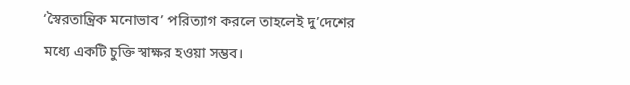‘স্বৈরতান্ত্রিক মনোভাব’ পরিত্যাগ করলে তাহলেই দু’দেশের মধ্যে একটি চুক্তি স্বাক্ষর হওয়া সম্ভব।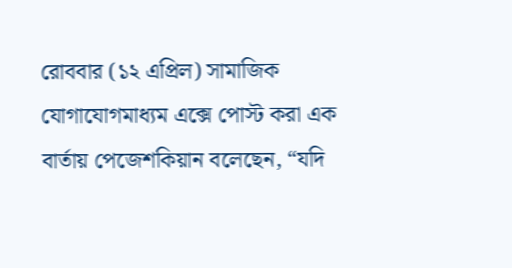রোববার (১২ এপ্রিল) সামাজিক যোগাযোগমাধ্যম এক্সে পোস্ট করা এক বার্তায় পেজেশকিয়ান বলেছেন, “যদি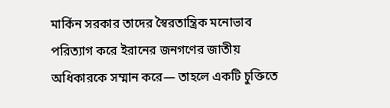মার্কিন সরকার তাদের স্বৈরতান্ত্রিক মনোভাব পরিত্যাগ করে ইরানের জনগণের জাতীয় অধিকারকে সম্মান করে— তাহলে একটি চুক্তিতে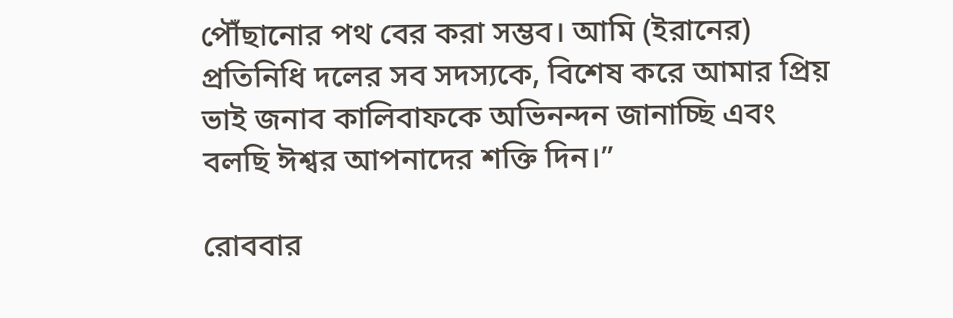পৌঁছানোর পথ বের করা সম্ভব। আমি (ইরানের) প্রতিনিধি দলের সব সদস্যকে, বিশেষ করে আমার প্রিয় ভাই জনাব কালিবাফকে অভিনন্দন জানাচ্ছি এবং বলছি ঈশ্বর আপনাদের শক্তি দিন।”

রোববার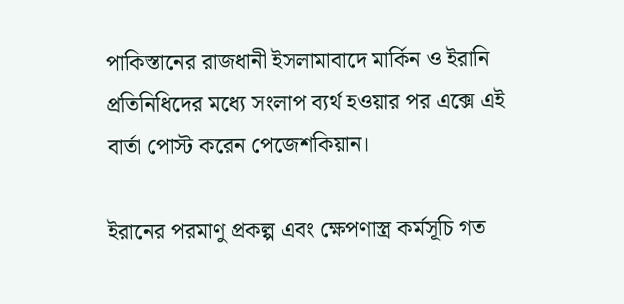পাকিস্তানের রাজধানী ইসলামাবাদে মার্কিন ও ইরানি প্রতিনিধিদের মধ্যে সংলাপ ব্যর্থ হওয়ার পর এক্সে এই বার্তা পোস্ট করেন পেজেশকিয়ান।

ইরানের পরমাণু প্রকল্প এবং ক্ষেপণাস্ত্র কর্মসূচি গত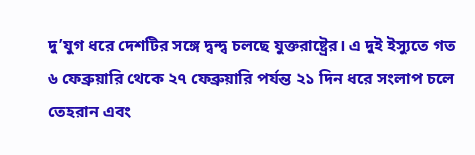দু’যুগ ধরে দেশটির সঙ্গে দ্বন্দ্ব চলছে যুক্তরাষ্ট্রের। এ দুই ইস্যুতে গত ৬ ফেব্রুয়ারি থেকে ২৭ ফেব্রুয়ারি পর্যন্ত ২১ দিন ধরে সংলাপ চলে তেহরান এবং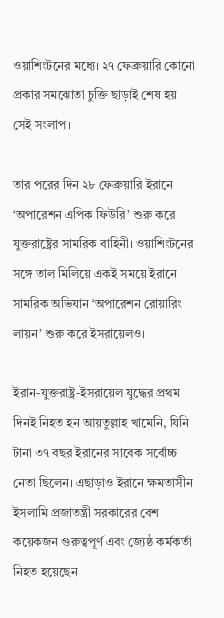ওয়াশিংটনের মধ্যে। ২৭ ফেব্রুয়ারি কোনো প্রকার সমঝোতা চুক্তি ছাড়াই শেষ হয় সেই সংলাপ।

তার পরের দিন ২৮ ফেব্রুয়ারি ইরানে ‘অপারেশন এপিক ফিউরি’ শুরু করে যুক্তরাষ্ট্রের সামরিক বাহিনী। ওয়াশিংটনের সঙ্গে তাল মিলিয়ে একই সময়ে ইরানে সামরিক অভিযান ‘অপারেশন রোয়ারিং লায়ন’ শুরু করে ইসরায়েলও।

ইরান-যুক্তরাষ্ট্র-ইসরায়েল যুদ্ধের প্রথম দিনই নিহত হন আয়তুল্লাহ খামেনি, যিনি টানা ৩৭ বছর ইরানের সাবেক সর্বোচ্চ নেতা ছিলেন। এছাড়াও ইরানে ক্ষমতাসীন ইসলামি প্রজাতন্ত্রী সরকারের বেশ কয়েকজন গুরুত্বপূর্ণ এবং জ্যেষ্ঠ কর্মকর্তা নিহত হয়েছেন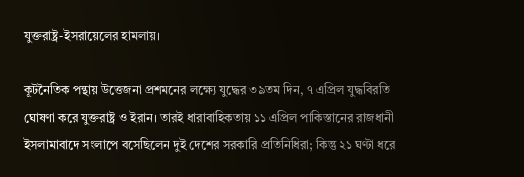যুক্তরাষ্ট্র-ইসরায়েলের হামলায়।

কূটনৈতিক পন্থায় উত্তেজনা প্রশমনের লক্ষ্যে যুদ্ধের ৩৯তম দিন, ৭ এপ্রিল যুদ্ধবিরতি ঘোষণা করে যুক্তরাষ্ট্র ও ইরান। তারই ধারাবাহিকতায় ১১ এপ্রিল পাকিস্তানের রাজধানী ইসলামাবাদে সংলাপে বসেছিলেন দুই দেশের সরকারি প্রতিনিধিরা; কিন্তু ২১ ঘণ্টা ধরে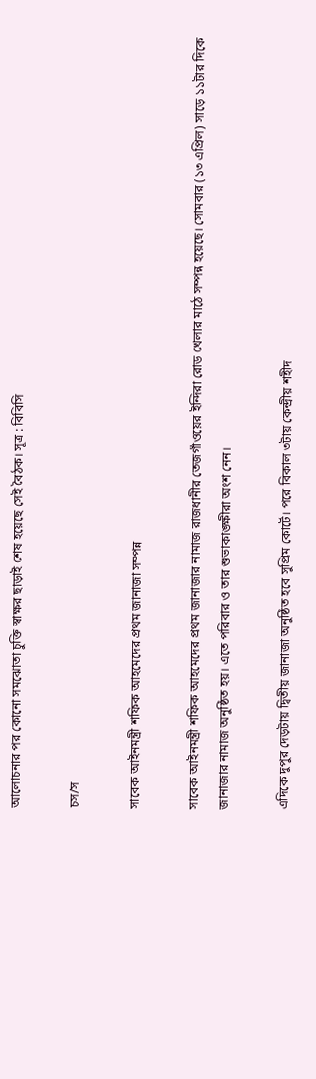আলোচনার পর কোনো সমঝোতা চুক্তি স্বাক্ষর ছাড়াই শেষ হয়েছে সেই বৈঠক। সূত্র : বিবিসি

চস/স

সাবেক আইনমন্ত্রী শফিক আহমেদের প্রথম জানাজা সম্পন্ন

সাবেক আইনমন্ত্রী শফিক আহমেদের প্রথম জানাজার নামাজ রাজধানীর তেজগাঁওয়ের ইন্দিরা রোড খেলার মাঠে সম্পন্ন হয়েছে। সোমবার (১৩ এপ্রিল) সাড়ে ১১টার দিকে জানাজার নামাজ অনুষ্ঠিত হয়। এতে পরিবার ও তার শুভাকাঙ্ক্ষীরা অংশ নেন।

এদিকে দুপুর দেড়টায় দ্বিতীয় জানাজা অনুষ্ঠিত হবে সুপ্রিম কোর্টে। পরে বিকাল ৩টায় কেন্দ্রীয় শহীদ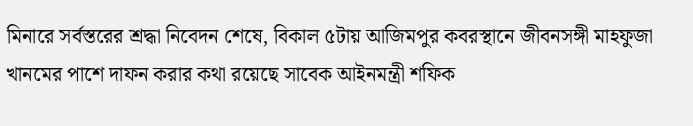মিনারে সর্বস্তরের শ্রদ্ধা নিবেদন শেষে, বিকাল ৫টায় আজিমপুর কবরস্থানে জীবনসঙ্গী মাহফুজা খানমের পাশে দাফন করার কথা রয়েছে সাবেক আইনমন্ত্রী শফিক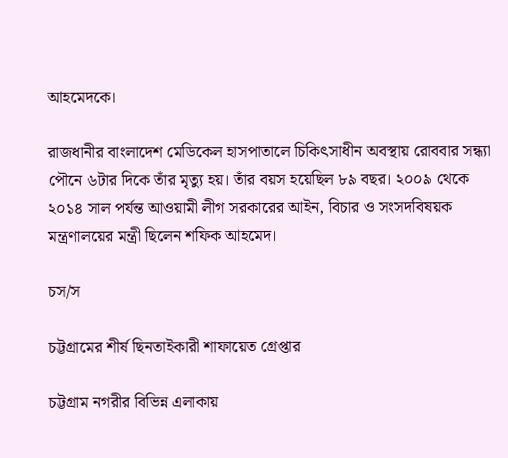আহমেদকে।

রাজধানীর বাংলাদেশ মেডিকেল হাসপাতালে চিকিৎসাধীন অবস্থায় রোববার সন্ধ্যা পৌনে ৬টার দিকে তাঁর মৃত্যু হয়। তাঁর বয়স হয়েছিল ৮৯ বছর। ২০০৯ থেকে ২০১৪ সাল পর্যন্ত আওয়ামী লীগ সরকারের আইন, বিচার ও সংসদবিষয়ক মন্ত্রণালয়ের মন্ত্রী ছিলেন শফিক আহমেদ।

চস/স

চট্টগ্রামের শীর্ষ ছিনতাইকারী শাফায়েত গ্রেপ্তার

চট্টগ্রাম নগরীর বিভিন্ন এলাকায়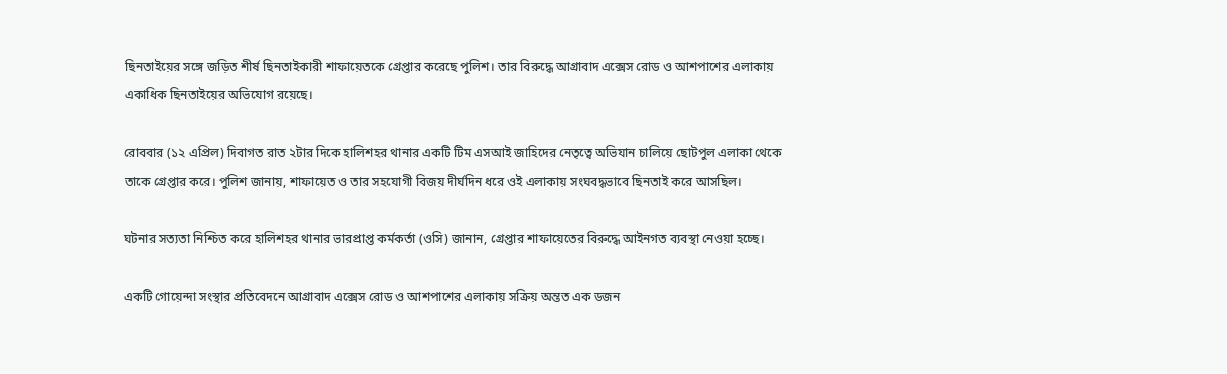ছিনতাইয়ের সঙ্গে জড়িত শীর্ষ ছিনতাইকারী শাফায়েতকে গ্রেপ্তার করেছে পুলিশ। তার বিরুদ্ধে আগ্রাবাদ এক্সেস রোড ও আশপাশের এলাকায় একাধিক ছিনতাইয়ের অভিযোগ রয়েছে।

রোববার (১২ এপ্রিল) দিবাগত রাত ২টার দিকে হালিশহর থানার একটি টিম এসআই জাহিদের নেতৃত্বে অভিযান চালিয়ে ছোটপুল এলাকা থেকে তাকে গ্রেপ্তার করে। পুলিশ জানায়, শাফায়েত ও তার সহযোগী বিজয় দীর্ঘদিন ধরে ওই এলাকায় সংঘবদ্ধভাবে ছিনতাই করে আসছিল।

ঘটনার সত্যতা নিশ্চিত করে হালিশহর থানার ভারপ্রাপ্ত কর্মকর্তা (ওসি) জানান, গ্রেপ্তার শাফায়েতের বিরুদ্ধে আইনগত ব্যবস্থা নেওয়া হচ্ছে।

একটি গোয়েন্দা সংস্থার প্রতিবেদনে আগ্রাবাদ এক্সেস রোড ও আশপাশের এলাকায় সক্রিয় অন্তত এক ডজন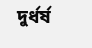দুর্ধর্ষ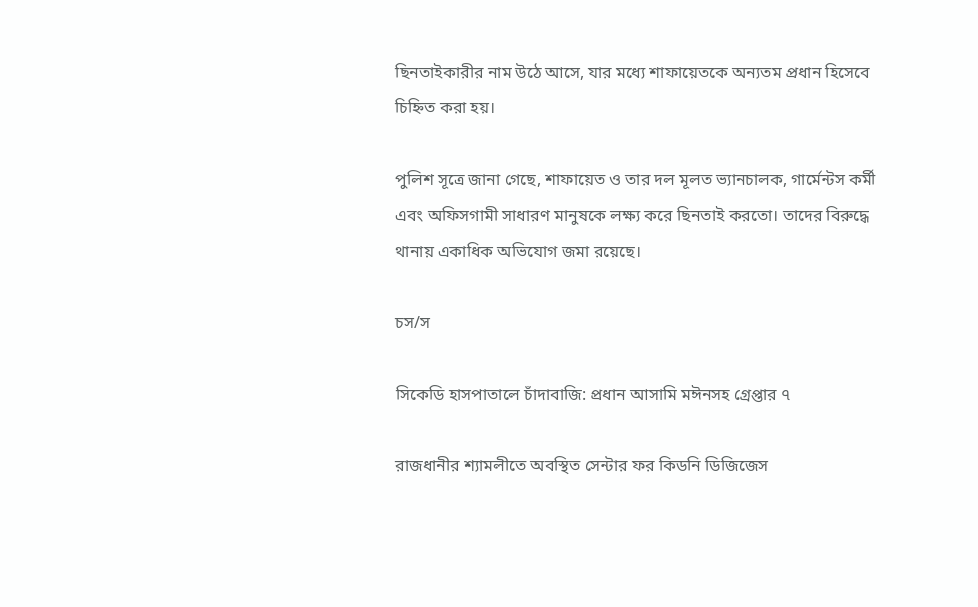ছিনতাইকারীর নাম উঠে আসে, যার মধ্যে শাফায়েতকে অন্যতম প্রধান হিসেবে চিহ্নিত করা হয়।

পুলিশ সূত্রে জানা গেছে, শাফায়েত ও তার দল মূলত ভ্যানচালক, গার্মেন্টস কর্মী এবং অফিসগামী সাধারণ মানুষকে লক্ষ্য করে ছিনতাই করতো। তাদের বিরুদ্ধে থানায় একাধিক অভিযোগ জমা রয়েছে।

চস/স

সিকেডি হাসপাতালে চাঁদাবাজি: প্রধান আসামি মঈনসহ গ্রেপ্তার ৭

রাজধানীর শ্যামলীতে অবস্থিত সেন্টার ফর কিডনি ডিজিজেস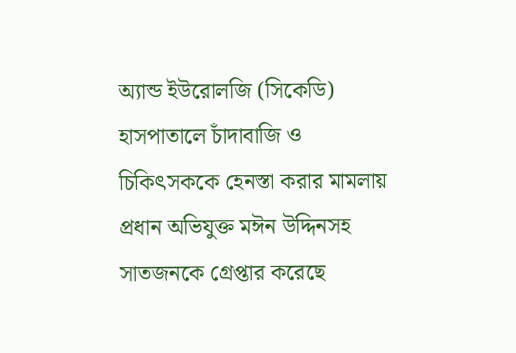অ্যান্ড ইউরোলজি (সিকেডি) হাসপাতালে চাঁদাবাজি ও চিকিৎসককে হেনস্তা করার মামলায় প্রধান অভিযুক্ত মঈন উদ্দিনসহ সাতজনকে গ্রেপ্তার করেছে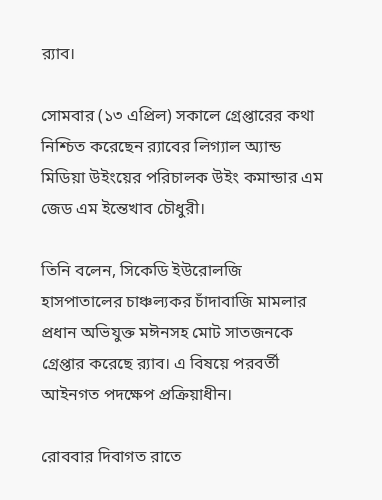র‍্যাব।

সোমবার (১৩ এপ্রিল) সকালে গ্রেপ্তারের কথা নিশ্চিত করেছেন র‍্যাবের লিগ্যাল অ্যান্ড মিডিয়া উইংয়ের পরিচালক উইং কমান্ডার এম জেড এম ইন্তেখাব চৌধুরী।

তিনি বলেন, সিকেডি ইউরোলজি হাসপাতালের চাঞ্চল্যকর চাঁদাবাজি মামলার প্রধান অভিযুক্ত মঈনসহ মোট সাতজনকে গ্রেপ্তার করেছে র‍্যাব। এ বিষয়ে পরবর্তী আইনগত পদক্ষেপ প্রক্রিয়াধীন।

রোববার দিবাগত রাতে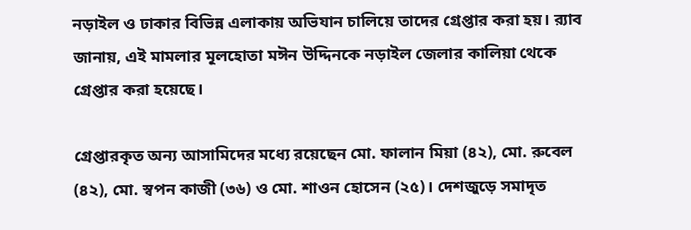নড়াইল ও ঢাকার বিভিন্ন এলাকায় অভিযান চালিয়ে তাদের গ্রেপ্তার করা হয়। র‍্যাব জানায়, এই মামলার মূলহোতা মঈন উদ্দিনকে নড়াইল জেলার কালিয়া থেকে গ্রেপ্তার করা হয়েছে।

গ্রেপ্তারকৃত অন্য আসামিদের মধ্যে রয়েছেন মো. ফালান মিয়া (৪২), মো. রুবেল (৪২), মো. স্বপন কাজী (৩৬) ও মো. শাওন হোসেন (২৫)। দেশজুড়ে সমাদৃত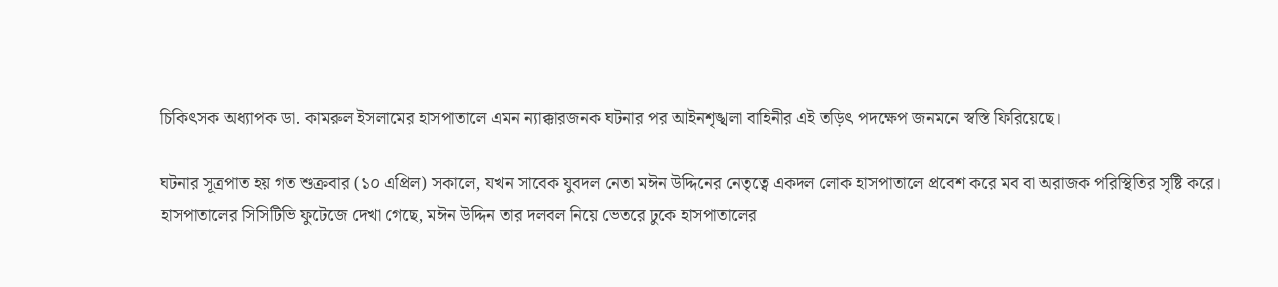চিকিৎসক অধ্যাপক ডা. কামরুল ইসলামের হাসপাতালে এমন ন্যাক্কারজনক ঘটনার পর আইনশৃঙ্খলা বাহিনীর এই তড়িৎ পদক্ষেপ জনমনে স্বস্তি ফিরিয়েছে।

ঘটনার সূত্রপাত হয় গত শুক্রবার (১০ এপ্রিল) সকালে, যখন সাবেক যুবদল নেতা মঈন উদ্দিনের নেতৃত্বে একদল লোক হাসপাতালে প্রবেশ করে মব বা অরাজক পরিস্থিতির সৃষ্টি করে। হাসপাতালের সিসিটিভি ফুটেজে দেখা গেছে, মঈন উদ্দিন তার দলবল নিয়ে ভেতরে ঢুকে হাসপাতালের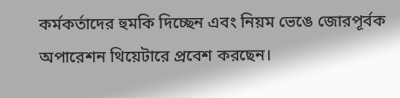কর্মকর্তাদের হুমকি দিচ্ছেন এবং নিয়ম ভেঙে জোরপূর্বক অপারেশন থিয়েটারে প্রবেশ করছেন।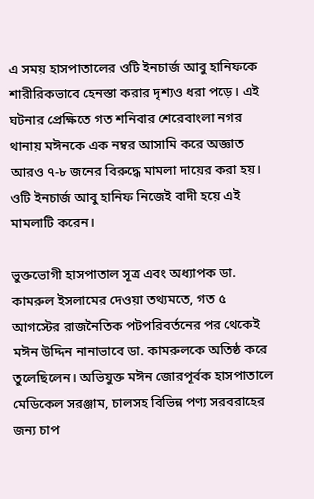এ সময় হাসপাতালের ওটি ইনচার্জ আবু হানিফকে শারীরিকভাবে হেনস্তা করার দৃশ্যও ধরা পড়ে। এই ঘটনার প্রেক্ষিতে গত শনিবার শেরেবাংলা নগর থানায় মঈনকে এক নম্বর আসামি করে অজ্ঞাত আরও ৭-৮ জনের বিরুদ্ধে মামলা দায়ের করা হয়। ওটি ইনচার্জ আবু হানিফ নিজেই বাদী হয়ে এই মামলাটি করেন।

ভুক্তভোগী হাসপাতাল সূত্র এবং অধ্যাপক ডা. কামরুল ইসলামের দেওয়া তথ্যমতে, গত ৫ আগস্টের রাজনৈতিক পটপরিবর্তনের পর থেকেই মঈন উদ্দিন নানাভাবে ডা. কামরুলকে অতিষ্ঠ করে তুলেছিলেন। অভিযুক্ত মঈন জোরপূর্বক হাসপাতালে মেডিকেল সরঞ্জাম, চালসহ বিভিন্ন পণ্য সরবরাহের জন্য চাপ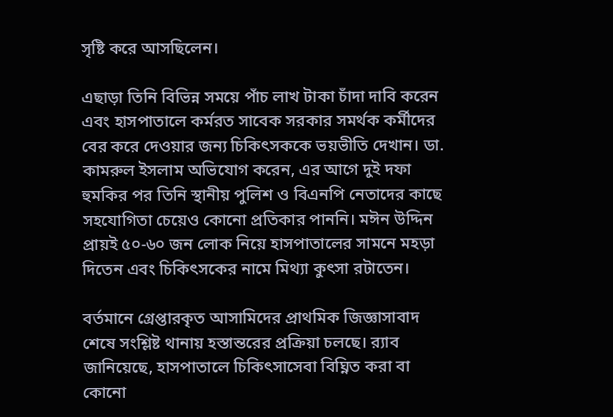সৃষ্টি করে আসছিলেন।

এছাড়া তিনি বিভিন্ন সময়ে পাঁচ লাখ টাকা চাঁদা দাবি করেন এবং হাসপাতালে কর্মরত সাবেক সরকার সমর্থক কর্মীদের বের করে দেওয়ার জন্য চিকিৎসককে ভয়ভীতি দেখান। ডা. কামরুল ইসলাম অভিযোগ করেন, এর আগে দুই দফা হুমকির পর তিনি স্থানীয় পুলিশ ও বিএনপি নেতাদের কাছে সহযোগিতা চেয়েও কোনো প্রতিকার পাননি। মঈন উদ্দিন প্রায়ই ৫০-৬০ জন লোক নিয়ে হাসপাতালের সামনে মহড়া দিতেন এবং চিকিৎসকের নামে মিথ্যা কুৎসা রটাতেন।

বর্তমানে গ্রেপ্তারকৃত আসামিদের প্রাথমিক জিজ্ঞাসাবাদ শেষে সংশ্লিষ্ট থানায় হস্তান্তরের প্রক্রিয়া চলছে। র‍্যাব জানিয়েছে, হাসপাতালে চিকিৎসাসেবা বিঘ্নিত করা বা কোনো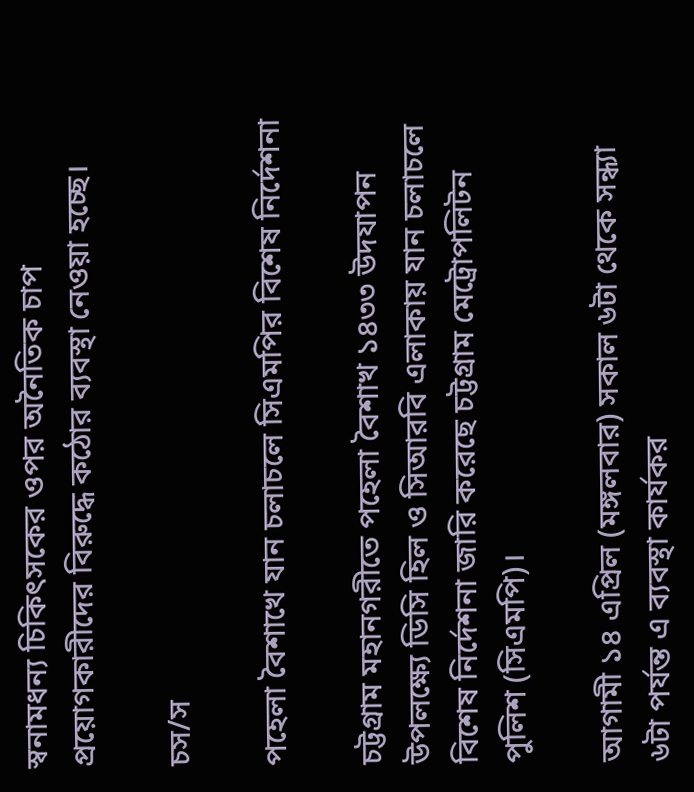স্বনামধন্য চিকিৎসকের ওপর অনৈতিক চাপ প্রয়োগকারীদের বিরুদ্ধে কঠোর ব্যবস্থা নেওয়া হচ্ছে।

চস/স

পহেলা বৈশাখে যান চলাচলে সিএমপির বিশেষ নির্দেশনা

চট্টগ্রাম মহানগরীতে পহেলা বৈশাখ ১৪৩৩ উদযাপন উপলক্ষ্যে ডিসি হিল ও সিআরবি এলাকায় যান চলাচলে বিশেষ নির্দেশনা জারি করেছে চট্টগ্রাম মেট্রোপলিটন পুলিশ (সিএমপি)।

আগামী ১৪ এপ্রিল (মঙ্গলবার) সকাল ৬টা থেকে সন্ধ্যা ৬টা পর্যন্ত এ ব্যবস্থা কার্যকর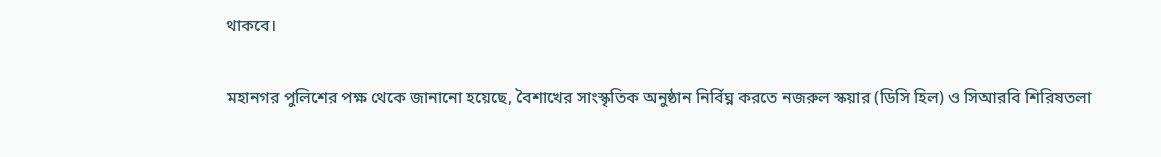থাকবে।

মহানগর পুলিশের পক্ষ থেকে জানানো হয়েছে, বৈশাখের সাংস্কৃতিক অনুষ্ঠান নির্বিঘ্ন করতে নজরুল স্কয়ার (ডিসি হিল) ও সিআরবি শিরিষতলা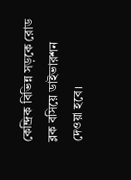কেন্দ্রিক বিভিন্ন সড়কে রোড ব্লক বসিয়ে ডাইভারশন দেওয়া হবে।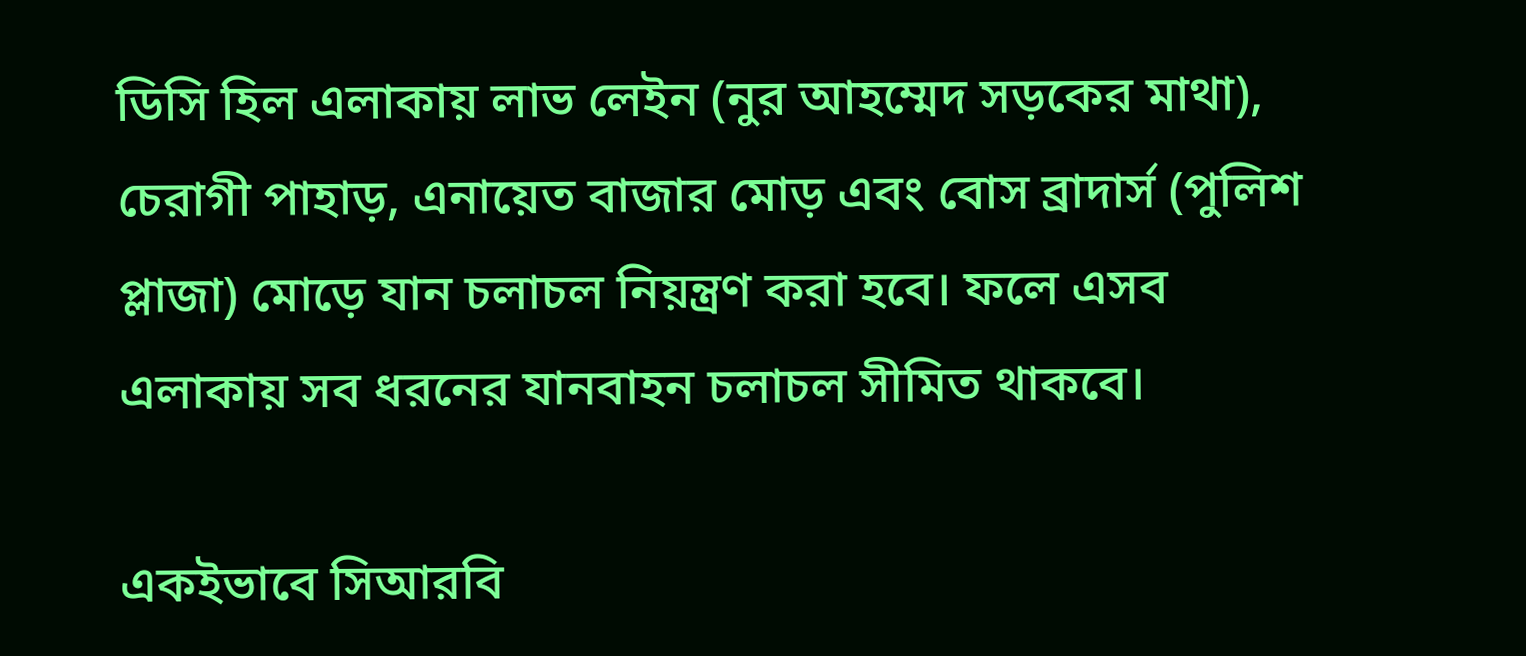ডিসি হিল এলাকায় লাভ লেইন (নুর আহম্মেদ সড়কের মাথা), চেরাগী পাহাড়, এনায়েত বাজার মোড় এবং বোস ব্রাদার্স (পুলিশ প্লাজা) মোড়ে যান চলাচল নিয়ন্ত্রণ করা হবে। ফলে এসব এলাকায় সব ধরনের যানবাহন চলাচল সীমিত থাকবে।

একইভাবে সিআরবি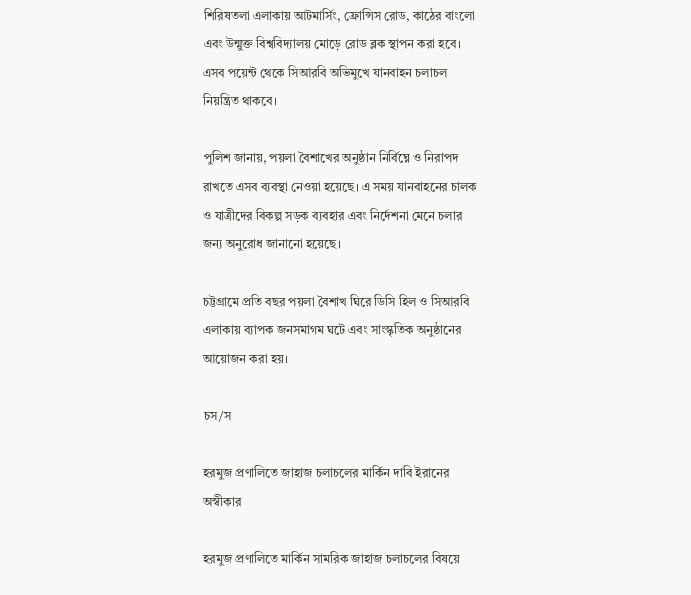শিরিষতলা এলাকায় আটমার্সিং, ফ্রোন্সিস রোড, কাঠের বাংলো এবং উন্মুক্ত বিশ্ববিদ্যালয় মোড়ে রোড ব্লক স্থাপন করা হবে। এসব পয়েন্ট থেকে সিআরবি অভিমুখে যানবাহন চলাচল নিয়ন্ত্রিত থাকবে।

পুলিশ জানায়, পয়লা বৈশাখের অনুষ্ঠান নির্বিঘ্নে ও নিরাপদ রাখতে এসব ব্যবস্থা নেওয়া হয়েছে। এ সময় যানবাহনের চালক ও যাত্রীদের বিকল্প সড়ক ব্যবহার এবং নির্দেশনা মেনে চলার জন্য অনুরোধ জানানো হয়েছে।

চট্টগ্রামে প্রতি বছর পয়লা বৈশাখ ঘিরে ডিসি হিল ও সিআরবি এলাকায় ব্যাপক জনসমাগম ঘটে এবং সাংস্কৃতিক অনুষ্ঠানের আয়োজন করা হয়।

চস/স

হরমুজ প্রণালিতে জাহাজ চলাচলের মার্কিন দাবি ইরানের অস্বীকার

হরমুজ প্রণালিতে মার্কিন সামরিক জাহাজ চলাচলের বিষয়ে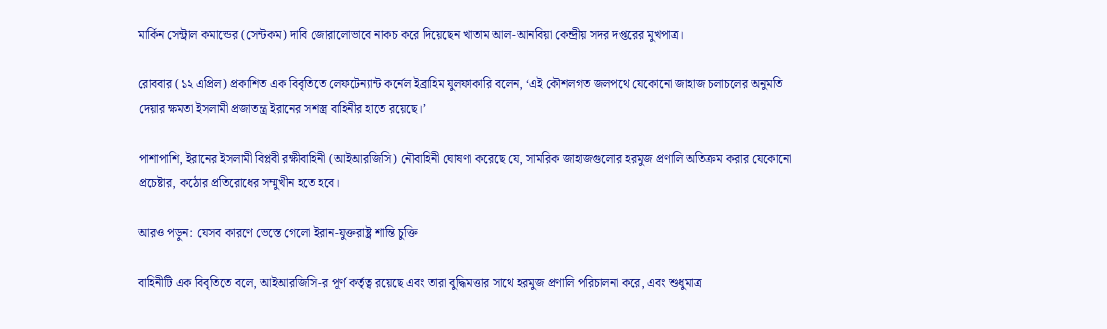মার্কিন সেন্ট্রাল কমান্ডের (সেন্টকম) দাবি জোরালোভাবে নাকচ করে দিয়েছেন খাতাম আল-আনবিয়া কেন্দ্রীয় সদর দপ্তরের মুখপাত্র।

রোববার (১২ এপ্রিল) প্রকাশিত এক বিবৃতিতে লেফটেন্যান্ট কর্নেল ইব্রাহিম যুলফাকারি বলেন, ‘এই কৌশলগত জলপথে যেকোনো জাহাজ চলাচলের অনুমতি দেয়ার ক্ষমতা ইসলামী প্রজাতন্ত্র ইরানের সশস্ত্র বাহিনীর হাতে রয়েছে।’

পাশাপাশি, ইরানের ইসলামী বিপ্লবী রক্ষীবাহিনী (আইআরজিসি) নৌবাহিনী ঘোষণা করেছে যে, সামরিক জাহাজগুলোর হরমুজ প্রণালি অতিক্রম করার যেকোনো প্রচেষ্টার, কঠোর প্রতিরোধের সম্মুখীন হতে হবে।

আরও পড়ুন: যেসব কারণে ভেস্তে গেলো ইরান-যুক্তরাষ্ট্র শান্তি চুক্তি

বাহিনীটি এক বিবৃতিতে বলে, আইআরজিসি-র পূর্ণ কর্তৃত্ব রয়েছে এবং তারা বুদ্ধিমত্তার সাথে হরমুজ প্রণালি পরিচালনা করে, এবং শুধুমাত্র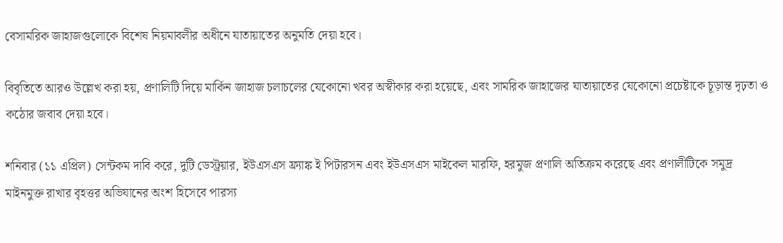বেসামরিক জাহাজগুলোকে বিশেষ নিয়মাবলীর অধীনে যাতায়াতের অনুমতি দেয়া হবে।

বিবৃতিতে আরও উল্লেখ করা হয়, প্রণালিটি দিয়ে মার্কিন জাহাজ চলাচলের যেকোনো খবর অস্বীকার করা হয়েছে, এবং সামরিক জাহাজের যাতায়াতের যেকোনো প্রচেষ্টাকে চূড়ান্ত দৃঢ়তা ও কঠোর জবাব দেয়া হবে।

শনিবার (১১ এপ্রিল) সেন্টকম দাবি করে, দুটি ডেস্ট্রয়ার, ইউএসএস ফ্র্যাঙ্ক ই পিটারসন এবং ইউএসএস মাইকেল মারফি, হরমুজ প্রণালি অতিক্রম করেছে এবং প্রণালীটিকে সমুদ্র মাইনমুক্ত রাখার বৃহত্তর অভিযানের অংশ হিসেবে পারস্য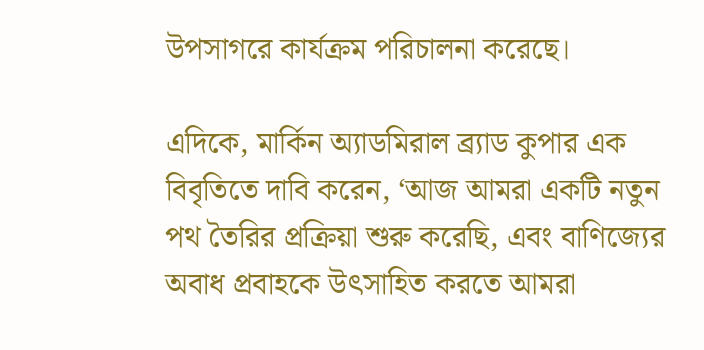উপসাগরে কার্যক্রম পরিচালনা করেছে।

এদিকে, মার্কিন অ্যাডমিরাল ব্র্যাড কুপার এক বিবৃতিতে দাবি করেন, ‘আজ আমরা একটি নতুন পথ তৈরির প্রক্রিয়া শুরু করেছি, এবং বাণিজ্যের অবাধ প্রবাহকে উৎসাহিত করতে আমরা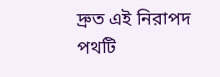দ্রুত এই নিরাপদ পথটি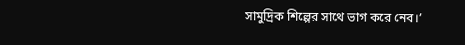সামুদ্রিক শিল্পের সাথে ভাগ করে নেব।’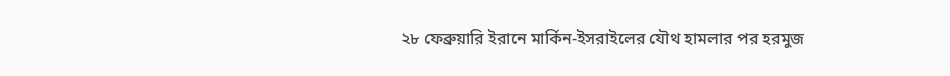২৮ ফেব্রুয়ারি ইরানে মার্কিন-ইসরাইলের যৌথ হামলার পর হরমুজ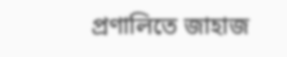প্রণালিতে জাহাজ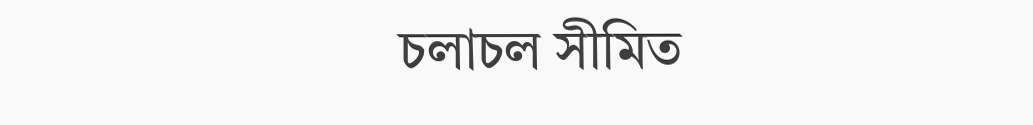চলাচল সীমিত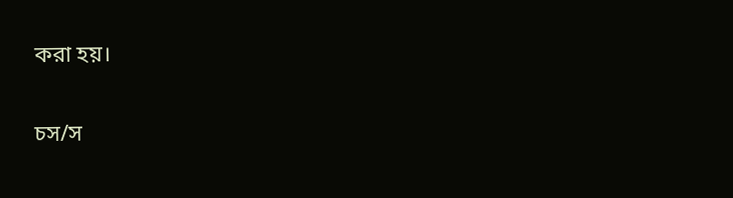করা হয়।

চস/স